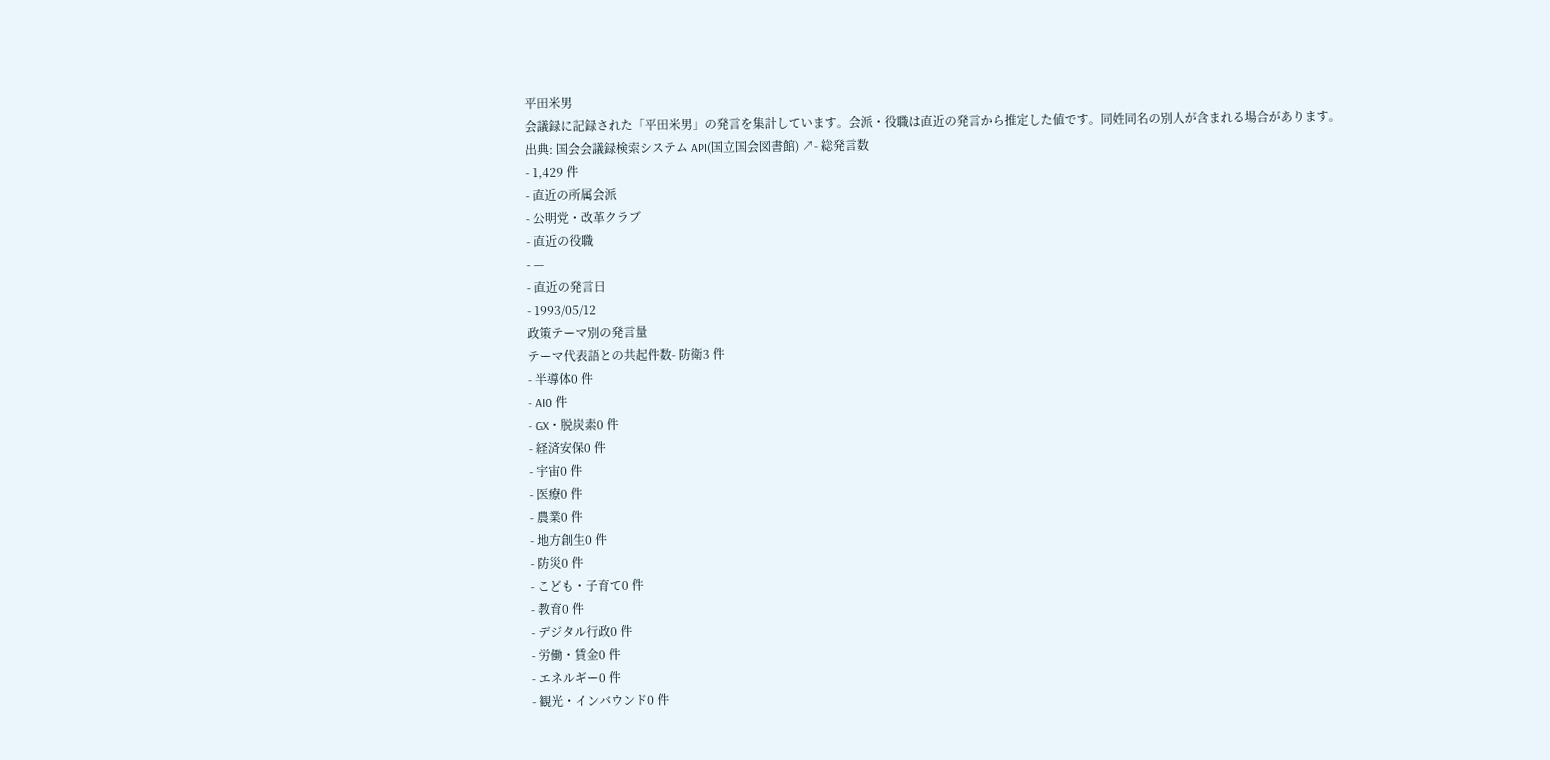平田米男
会議録に記録された「平田米男」の発言を集計しています。会派・役職は直近の発言から推定した値です。同姓同名の別人が含まれる場合があります。
出典: 国会会議録検索システム API(国立国会図書館) ↗- 総発言数
- 1,429 件
- 直近の所属会派
- 公明党・改革クラブ
- 直近の役職
- —
- 直近の発言日
- 1993/05/12
政策テーマ別の発言量
テーマ代表語との共起件数- 防衛3 件
- 半導体0 件
- AI0 件
- GX・脱炭素0 件
- 経済安保0 件
- 宇宙0 件
- 医療0 件
- 農業0 件
- 地方創生0 件
- 防災0 件
- こども・子育て0 件
- 教育0 件
- デジタル行政0 件
- 労働・賃金0 件
- エネルギー0 件
- 観光・インバウンド0 件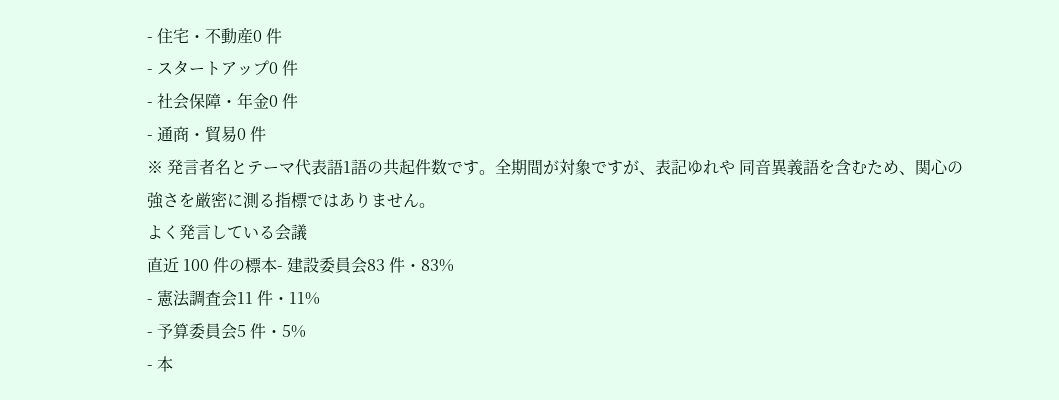- 住宅・不動産0 件
- スタートアップ0 件
- 社会保障・年金0 件
- 通商・貿易0 件
※ 発言者名とテーマ代表語1語の共起件数です。全期間が対象ですが、表記ゆれや 同音異義語を含むため、関心の強さを厳密に測る指標ではありません。
よく発言している会議
直近 100 件の標本- 建設委員会83 件・83%
- 憲法調査会11 件・11%
- 予算委員会5 件・5%
- 本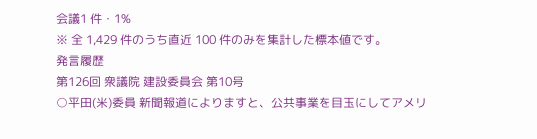会議1 件・1%
※ 全 1,429 件のうち直近 100 件のみを集計した標本値です。
発言履歴
第126回 衆議院 建設委員会 第10号
○平田(米)委員 新聞報道によりますと、公共事業を目玉にしてアメリ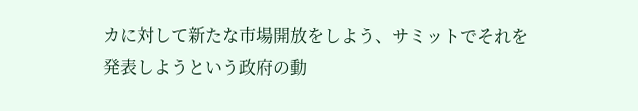カに対して新たな市場開放をしよう、サミットでそれを発表しようという政府の動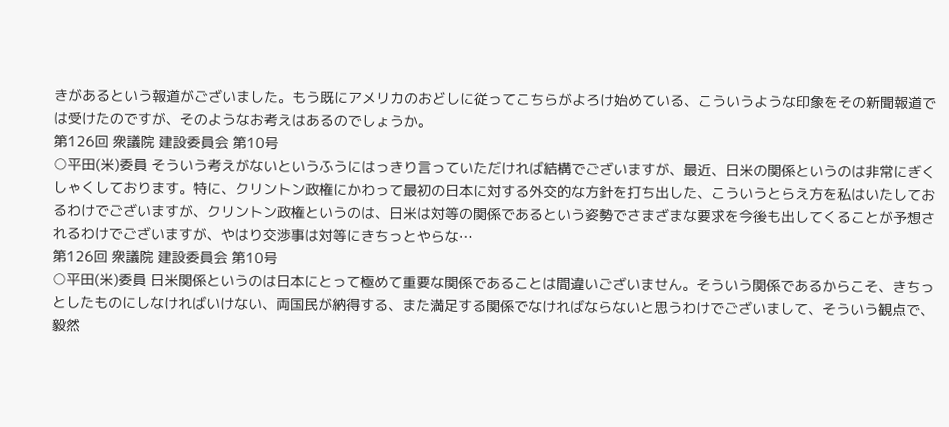きがあるという報道がございました。もう既にアメリカのおどしに従ってこちらがよろけ始めている、こういうような印象をその新聞報道では受けたのですが、そのようなお考えはあるのでしょうか。
第126回 衆議院 建設委員会 第10号
○平田(米)委員 そういう考えがないというふうにはっきり言っていただければ結構でございますが、最近、日米の関係というのは非常にぎくしゃくしております。特に、クリントン政権にかわって最初の日本に対する外交的な方針を打ち出した、こういうとらえ方を私はいたしておるわけでございますが、クリントン政権というのは、日米は対等の関係であるという姿勢でさまざまな要求を今後も出してくることが予想されるわけでございますが、やはり交渉事は対等にきちっとやらな…
第126回 衆議院 建設委員会 第10号
○平田(米)委員 日米関係というのは日本にとって極めて重要な関係であることは間違いございません。そういう関係であるからこそ、きちっとしたものにしなければいけない、両国民が納得する、また満足する関係でなければならないと思うわけでございまして、そういう観点で、毅然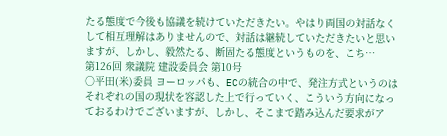たる態度で今後も協議を続けていただきたい。やはり両国の対話なくして相互理解はありませんので、対話は継続していただきたいと思いますが、しかし、毅然たる、断固たる態度というものを、こち…
第126回 衆議院 建設委員会 第10号
○平田(米)委員 ヨーロッパも、ECの統合の中で、発注方式というのはそれぞれの国の現状を容認した上で行っていく、こういう方向になっておるわけでございますが、しかし、そこまで踏み込んだ要求がア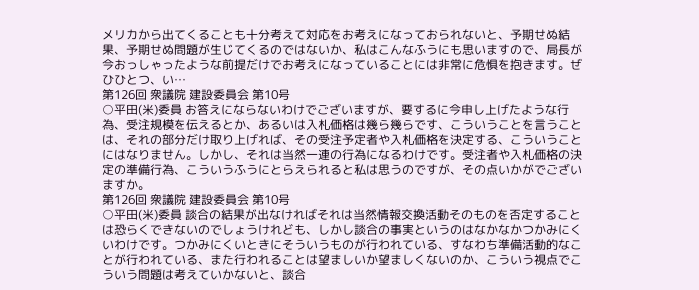メリカから出てくることも十分考えて対応をお考えになっておられないと、予期せぬ結果、予期せぬ問題が生じてくるのではないか、私はこんなふうにも思いますので、局長が今おっしゃったような前提だけでお考えになっていることには非常に危惧を抱きます。ぜひひとつ、い…
第126回 衆議院 建設委員会 第10号
○平田(米)委員 お答えにならないわけでございますが、要するに今申し上げたような行為、受注規模を伝えるとか、あるいは入札価格は幾ら幾らです、こういうことを言うことは、それの部分だけ取り上げれば、その受注予定者や入札価格を決定する、こういうことにはなりません。しかし、それは当然一連の行為になるわけです。受注者や入札価格の決定の準備行為、こういうふうにとらえられると私は思うのですが、その点いかがでございますか。
第126回 衆議院 建設委員会 第10号
○平田(米)委員 談合の結果が出なければそれは当然情報交換活動そのものを否定することは恐らくできないのでしょうけれども、しかし談合の事実というのはなかなかつかみにくいわけです。つかみにくいときにそういうものが行われている、すなわち準備活動的なことが行われている、また行われることは望ましいか望ましくないのか、こういう視点でこういう問題は考えていかないと、談合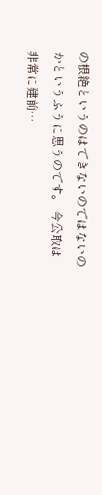の根絶というのはできないのではないのかというふうに思うのです。 今公取は非常に建前…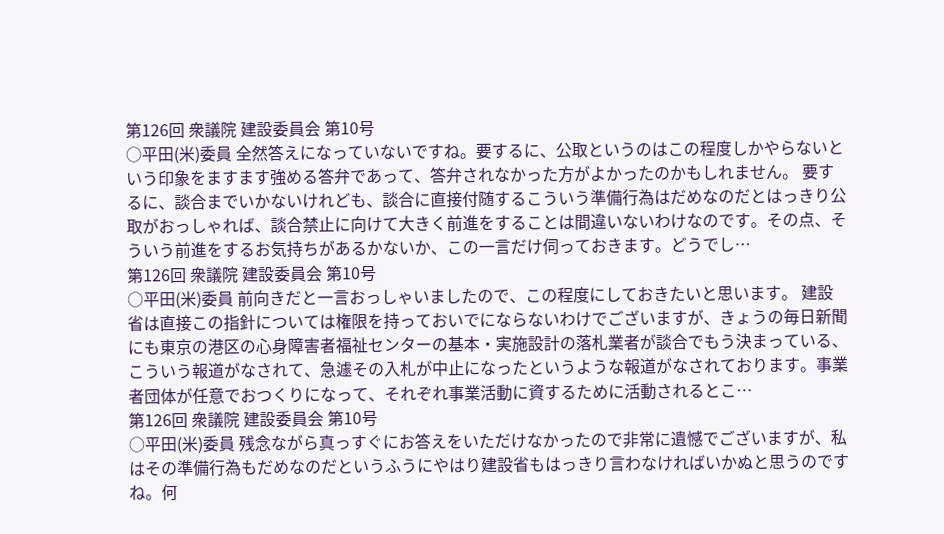第126回 衆議院 建設委員会 第10号
○平田(米)委員 全然答えになっていないですね。要するに、公取というのはこの程度しかやらないという印象をますます強める答弁であって、答弁されなかった方がよかったのかもしれません。 要するに、談合までいかないけれども、談合に直接付随するこういう準備行為はだめなのだとはっきり公取がおっしゃれば、談合禁止に向けて大きく前進をすることは間違いないわけなのです。その点、そういう前進をするお気持ちがあるかないか、この一言だけ伺っておきます。どうでし…
第126回 衆議院 建設委員会 第10号
○平田(米)委員 前向きだと一言おっしゃいましたので、この程度にしておきたいと思います。 建設省は直接この指針については権限を持っておいでにならないわけでございますが、きょうの毎日新聞にも東京の港区の心身障害者福祉センターの基本・実施設計の落札業者が談合でもう決まっている、こういう報道がなされて、急遽その入札が中止になったというような報道がなされております。事業者団体が任意でおつくりになって、それぞれ事業活動に資するために活動されるとこ…
第126回 衆議院 建設委員会 第10号
○平田(米)委員 残念ながら真っすぐにお答えをいただけなかったので非常に遺憾でございますが、私はその準備行為もだめなのだというふうにやはり建設省もはっきり言わなければいかぬと思うのですね。何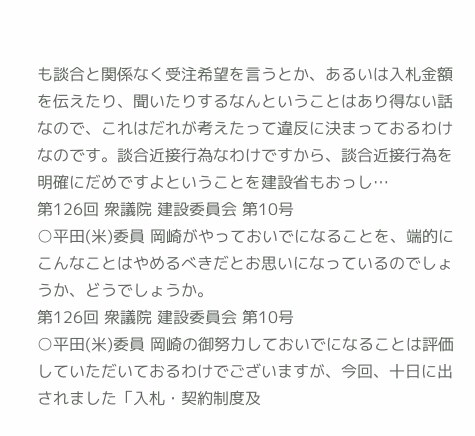も談合と関係なく受注希望を言うとか、あるいは入札金額を伝えたり、聞いたりするなんということはあり得ない話なので、これはだれが考えたって違反に決まっておるわけなのです。談合近接行為なわけですから、談合近接行為を明確にだめですよということを建設省もおっし…
第126回 衆議院 建設委員会 第10号
○平田(米)委員 岡崎がやっておいでになることを、端的にこんなことはやめるべきだとお思いになっているのでしょうか、どうでしょうか。
第126回 衆議院 建設委員会 第10号
○平田(米)委員 岡崎の御努力しておいでになることは評価していただいておるわけでございますが、今回、十日に出されました「入札・契約制度及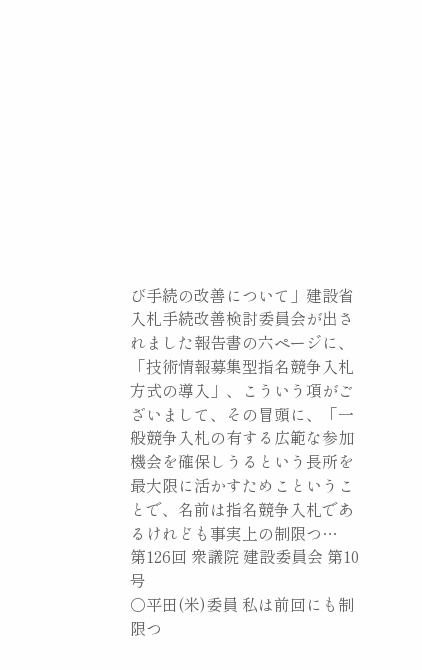び手続の改善について」建設省入札手続改善検討委員会が出されました報告書の六ページに、「技術情報募集型指名競争入札方式の導入」、こういう項がございまして、その冒頭に、「一般競争入札の有する広範な参加機会を確保しうるという長所を最大限に活かすためこということで、名前は指名競争入札であるけれども事実上の制限つ…
第126回 衆議院 建設委員会 第10号
○平田(米)委員 私は前回にも制限つ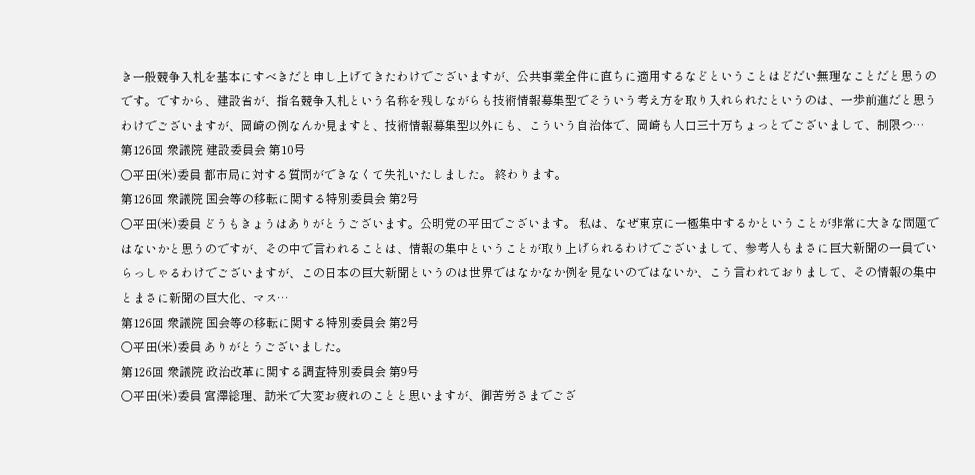き一般競争入札を基本にすべきだと申し上げてきたわけでございますが、公共事業全件に直ちに適用するなどということはどだい無理なことだと思うのです。ですから、建設省が、指名競争入札という名称を残しながらも技術情報募集型でそういう考え方を取り入れられたというのは、一歩前進だと思うわけでございますが、岡崎の例なんか見ますと、技術情報募集型以外にも、こういう自治体で、岡崎も人口三十万ちょっとでございまして、制限つ…
第126回 衆議院 建設委員会 第10号
○平田(米)委員 都市局に対する質問ができなくて失礼いたしました。 終わります。
第126回 衆議院 国会等の移転に関する特別委員会 第2号
○平田(米)委員 どうもきょうはありがとうございます。公明党の平田でございます。 私は、なぜ東京に一極集中するかということが非常に大きな問題ではないかと思うのですが、その中で言われることは、情報の集中ということが取り上げられるわけでございまして、参考人もまさに巨大新聞の一員でいらっしゃるわけでございますが、この日本の巨大新聞というのは世界ではなかなか例を見ないのではないか、こう言われておりまして、その情報の集中とまさに新聞の巨大化、マス…
第126回 衆議院 国会等の移転に関する特別委員会 第2号
○平田(米)委員 ありがとうございました。
第126回 衆議院 政治改革に関する調査特別委員会 第9号
○平田(米)委員 宮澤総理、訪米で大変お疲れのことと思いますが、御苦労さまでござ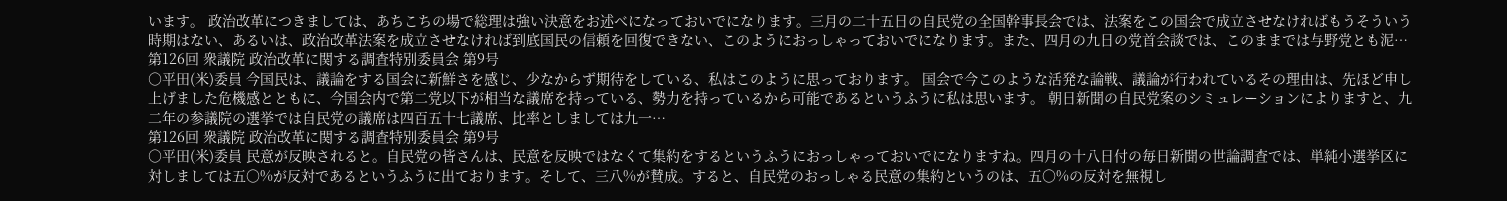います。 政治改革につきましては、あちこちの場で総理は強い決意をお述べになっておいでになります。三月の二十五日の自民党の全国幹事長会では、法案をこの国会で成立させなければもうそういう時期はない、あるいは、政治改革法案を成立させなければ到底国民の信頼を回復できない、このようにおっしゃっておいでになります。また、四月の九日の党首会談では、このままでは与野党とも泥…
第126回 衆議院 政治改革に関する調査特別委員会 第9号
○平田(米)委員 今国民は、議論をする国会に新鮮さを感じ、少なからず期待をしている、私はこのように思っております。 国会で今このような活発な論戦、議論が行われているその理由は、先ほど申し上げました危機感とともに、今国会内で第二党以下が相当な議席を持っている、勢力を持っているから可能であるというふうに私は思います。 朝日新聞の自民党案のシミュレーションによりますと、九二年の参議院の選挙では自民党の議席は四百五十七議席、比率としましては九一…
第126回 衆議院 政治改革に関する調査特別委員会 第9号
○平田(米)委員 民意が反映されると。自民党の皆さんは、民意を反映ではなくて集約をするというふうにおっしゃっておいでになりますね。四月の十八日付の毎日新聞の世論調査では、単純小選挙区に対しましては五〇%が反対であるというふうに出ております。そして、三八%が賛成。すると、自民党のおっしゃる民意の集約というのは、五〇%の反対を無視し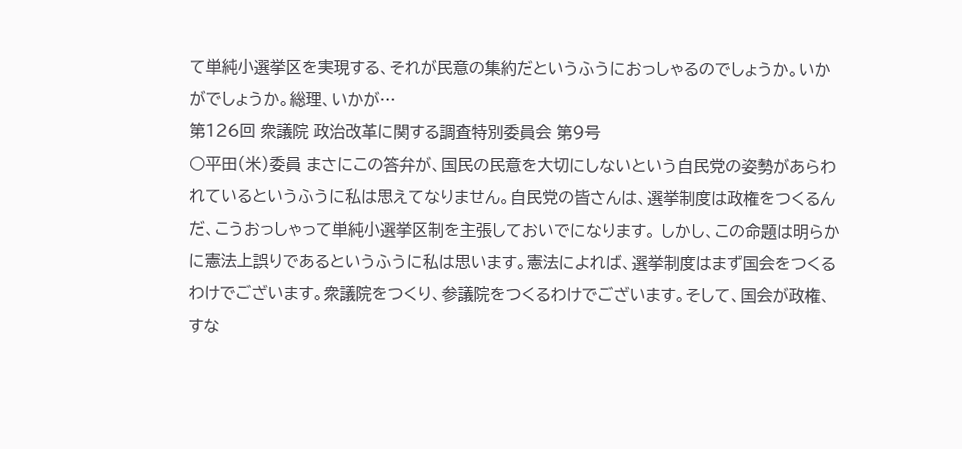て単純小選挙区を実現する、それが民意の集約だというふうにおっしゃるのでしょうか。いかがでしょうか。総理、いかが…
第126回 衆議院 政治改革に関する調査特別委員会 第9号
○平田(米)委員 まさにこの答弁が、国民の民意を大切にしないという自民党の姿勢があらわれているというふうに私は思えてなりません。自民党の皆さんは、選挙制度は政権をつくるんだ、こうおっしゃって単純小選挙区制を主張しておいでになります。 しかし、この命題は明らかに憲法上誤りであるというふうに私は思います。憲法によれば、選挙制度はまず国会をつくるわけでございます。衆議院をつくり、参議院をつくるわけでございます。そして、国会が政権、すな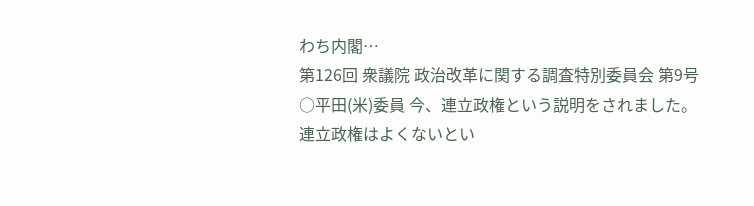わち内閣…
第126回 衆議院 政治改革に関する調査特別委員会 第9号
○平田(米)委員 今、連立政権という説明をされました。連立政権はよくないとい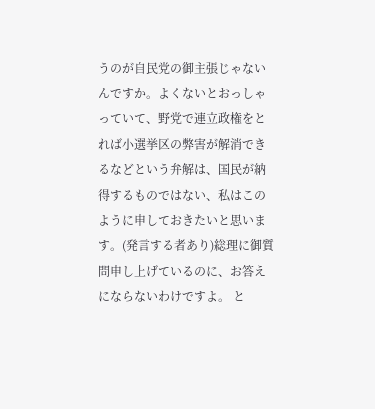うのが自民党の御主張じゃないんですか。よくないとおっしゃっていて、野党で連立政権をとれば小選挙区の弊害が解消できるなどという弁解は、国民が納得するものではない、私はこのように申しておきたいと思います。(発言する者あり)総理に御質問申し上げているのに、お答えにならないわけですよ。 と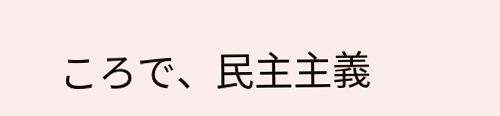ころで、民主主義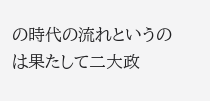の時代の流れというのは果たして二大政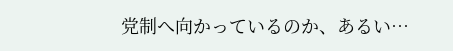党制へ向かっているのか、あるい…